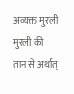अव्यक्त मुरली
मुरली की तान से अर्थात्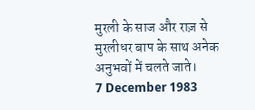मुरली के साज और राज़ से मुरलीधर बाप के साथ अनेक अनुभवों में चलते जाते।
7 December 1983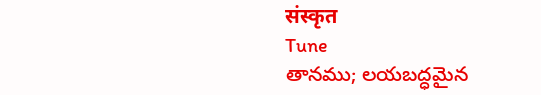संस्कृत
Tune
తానము; లయబద్ధమైన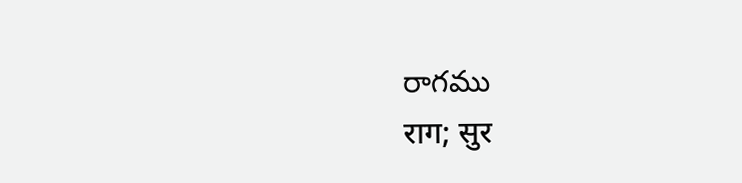రాగము
राग; सुर